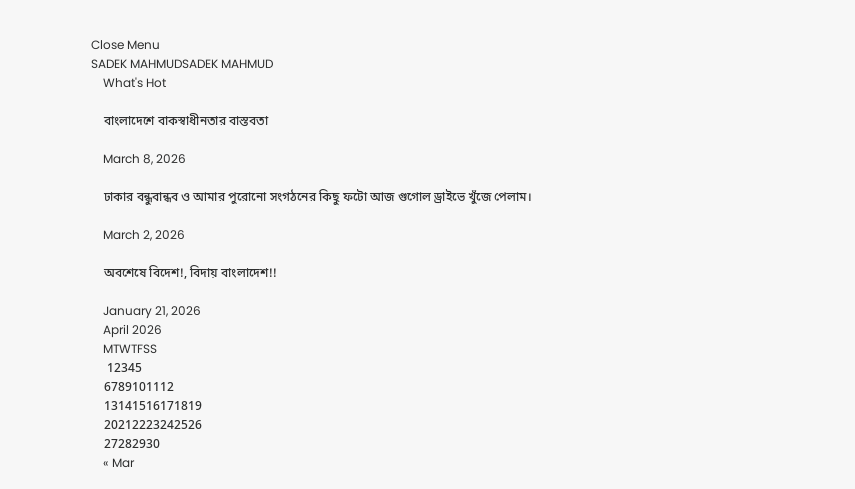Close Menu
SADEK MAHMUDSADEK MAHMUD
    What's Hot

    বাংলাদেশে বাকস্বাধীনতার বাস্তবতা

    March 8, 2026

    ঢাকার বন্ধুবান্ধব ও আমার পুরোনো সংগঠনের কিছু ফটো আজ গুগোল ড্রাইভে খুঁজে পেলাম।

    March 2, 2026

    অবশেষে বিদেশ!, বিদায় বাংলাদেশ!!

    January 21, 2026
    April 2026
    MTWTFSS
     12345
    6789101112
    13141516171819
    20212223242526
    27282930
    « Mar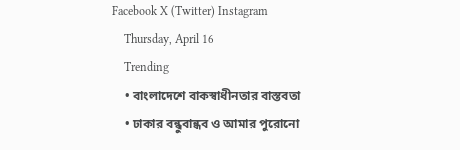Facebook X (Twitter) Instagram
    Thursday, April 16
    Trending
    • বাংলাদেশে বাকস্বাধীনতার বাস্তবতা
    • ঢাকার বন্ধুবান্ধব ও আমার পুরোনো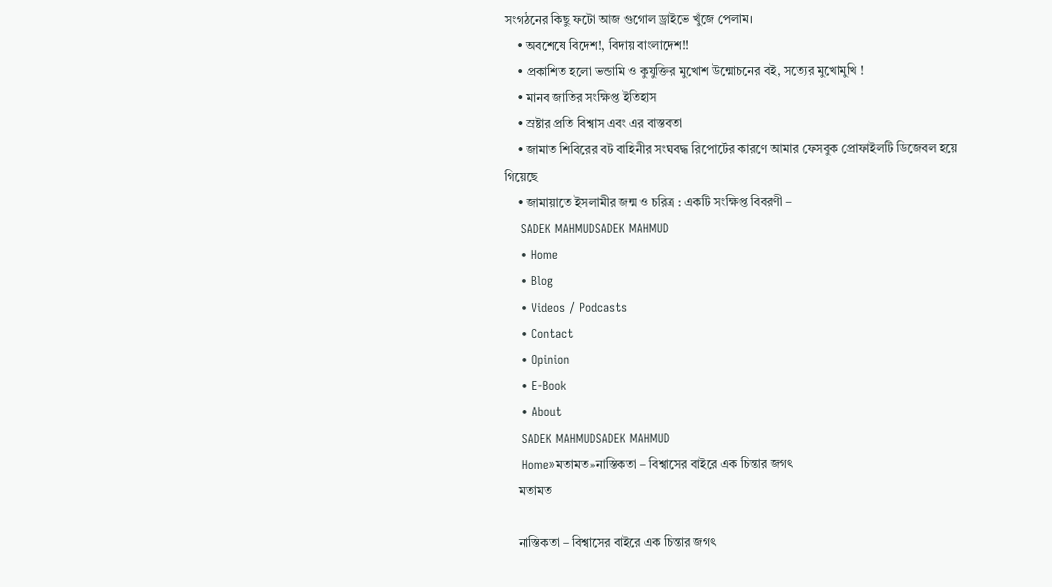সংগঠনের কিছু ফটো আজ গুগোল ড্রাইভে খুঁজে পেলাম।
    • অবশেষে বিদেশ!, বিদায় বাংলাদেশ!!
    • প্রকাশিত হলো ভন্ডামি ও কুযুক্তির মুখোশ উন্মোচনের বই, সত্যের মুখোমুখি !
    • মানব জাতির সংক্ষিপ্ত ইতিহাস
    • স্রষ্টার প্রতি বিশ্বাস এবং এর বাস্তবতা
    • জামাত শিবিরের বট বাহিনীর সংঘবদ্ধ রিপোর্টের কারণে আমার ফেসবুক প্রোফাইলটি ডিজেবল হয়ে গিয়েছে
    • জামায়াতে ইসলামীর জন্ম ও চরিত্র : একটি সংক্ষিপ্ত বিবরণী –
    SADEK MAHMUDSADEK MAHMUD
    • Home
    • Blog
    • Videos / Podcasts
    • Contact
    • Opinion
    • E-Book
    • About
    SADEK MAHMUDSADEK MAHMUD
    Home»মতামত»নাস্তিকতা – বিশ্বাসের বাইরে এক চিন্তার জগৎ
    মতামত

    নাস্তিকতা – বিশ্বাসের বাইরে এক চিন্তার জগৎ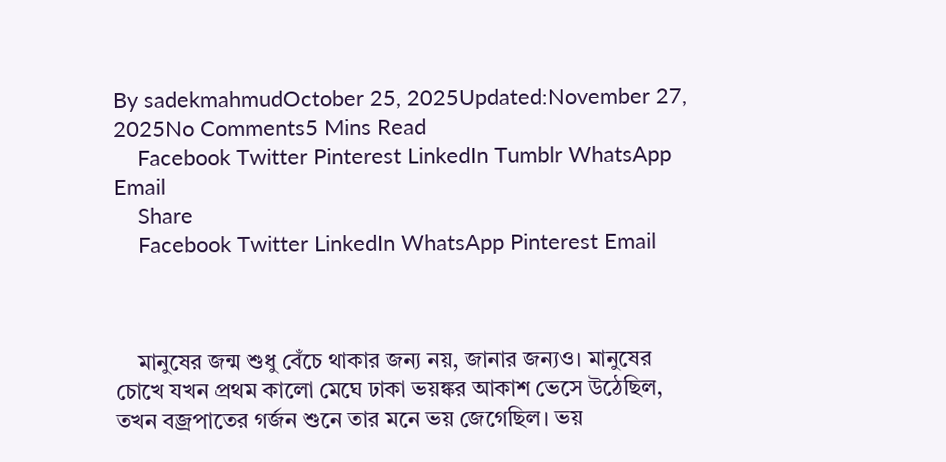By sadekmahmudOctober 25, 2025Updated:November 27, 2025No Comments5 Mins Read
    Facebook Twitter Pinterest LinkedIn Tumblr WhatsApp Email
    Share
    Facebook Twitter LinkedIn WhatsApp Pinterest Email



    মানুষের জন্ম শুধু বেঁচে থাকার জন্য নয়, জানার জন্যও। মানুষের চোখে যখন প্রথম কালো মেঘে ঢাকা ভয়ঙ্কর আকাশ ভেসে উঠেছিল, তখন বজ্রপাতের গর্জন শুনে তার মনে ভয় জেগেছিল। ভয়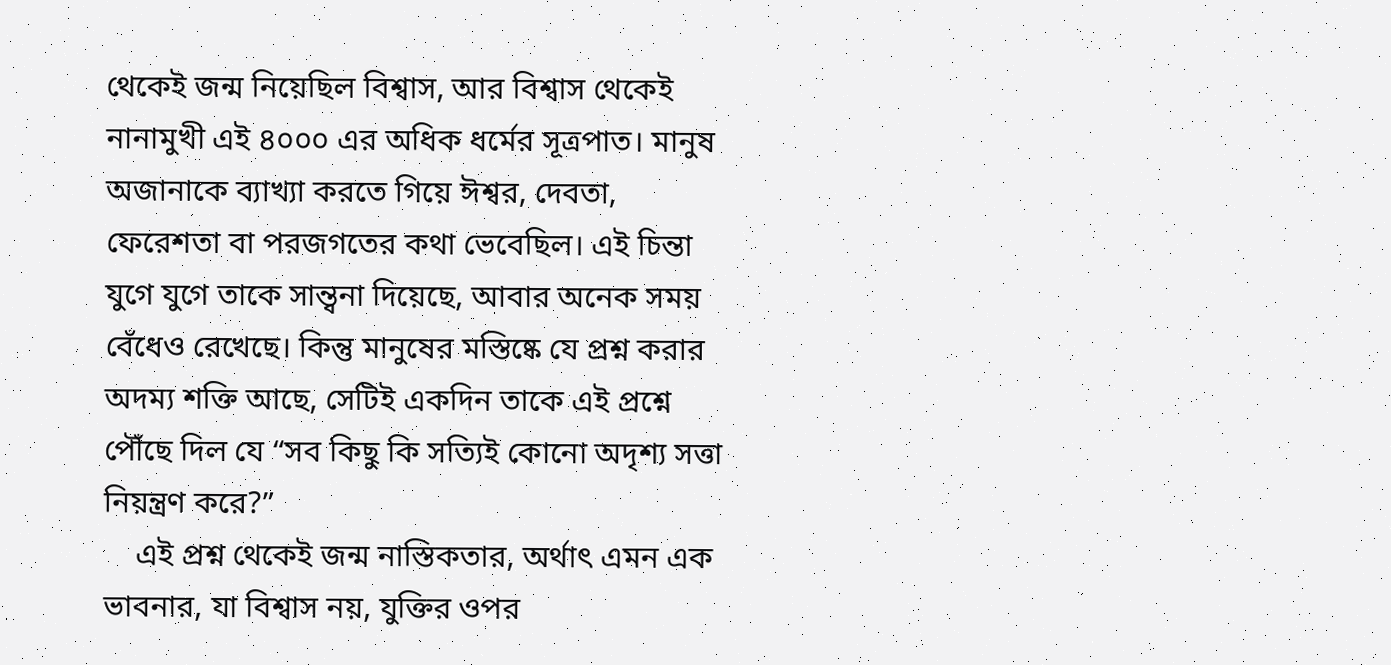থেকেই জন্ম নিয়েছিল বিশ্বাস, আর বিশ্বাস থেকেই নানামুখী এই ৪০০০ এর অধিক ধর্মের সূত্রপাত। মানুষ অজানাকে ব্যাখ্যা করতে গিয়ে ঈশ্বর, দেবতা, ফেরেশতা বা পরজগতের কথা ভেবেছিল। এই চিন্তা যুগে যুগে তাকে সান্ত্বনা দিয়েছে, আবার অনেক সময় বেঁধেও রেখেছে। কিন্তু মানুষের মস্তিষ্কে যে প্রশ্ন করার অদম্য শক্তি আছে, সেটিই একদিন তাকে এই প্রশ্নে পৌঁছে দিল যে “সব কিছু কি সত্যিই কোনো অদৃশ্য সত্তা নিয়ন্ত্রণ করে?”
    এই প্রশ্ন থেকেই জন্ম নাস্তিকতার, অর্থাৎ এমন এক ভাবনার, যা বিশ্বাস নয়, যুক্তির ওপর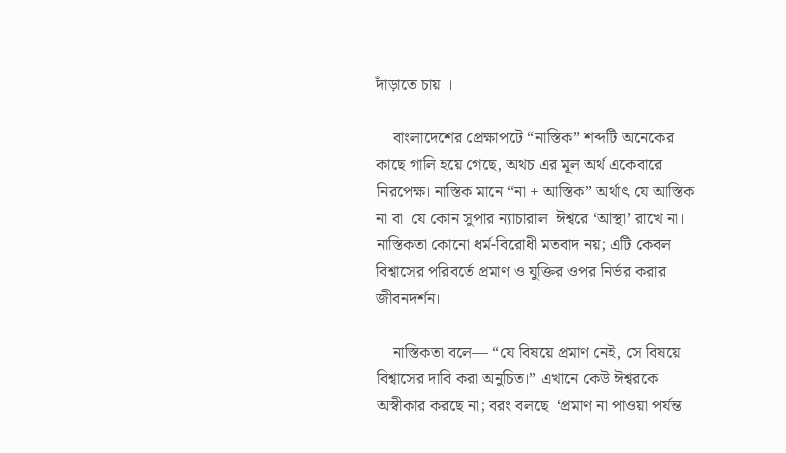দাঁড়াতে চায় ।

    বাংলাদেশের প্রেক্ষাপটে “নাস্তিক” শব্দটি অনেকের কাছে গালি হয়ে গেছে, অথচ এর মূল অর্থ একেবারে নিরপেক্ষ। নাস্তিক মানে “না + আস্তিক” অর্থাৎ যে আস্তিক না বা  যে কোন সুপার ন্যাচারাল  ঈশ্বরে ‘আস্থা’ রাখে না। নাস্তিকতা কোনো ধর্ম-বিরোধী মতবাদ নয়; এটি কেবল বিশ্বাসের পরিবর্তে প্রমাণ ও যুক্তির ওপর নির্ভর করার জীবনদর্শন।

    নাস্তিকতা বলে— “যে বিষয়ে প্রমাণ নেই, সে বিষয়ে বিশ্বাসের দাবি করা অনুচিত।” এখানে কেউ ঈশ্বরকে অস্বীকার করছে না; বরং বলছে  ‘প্রমাণ না পাওয়া পর্যন্ত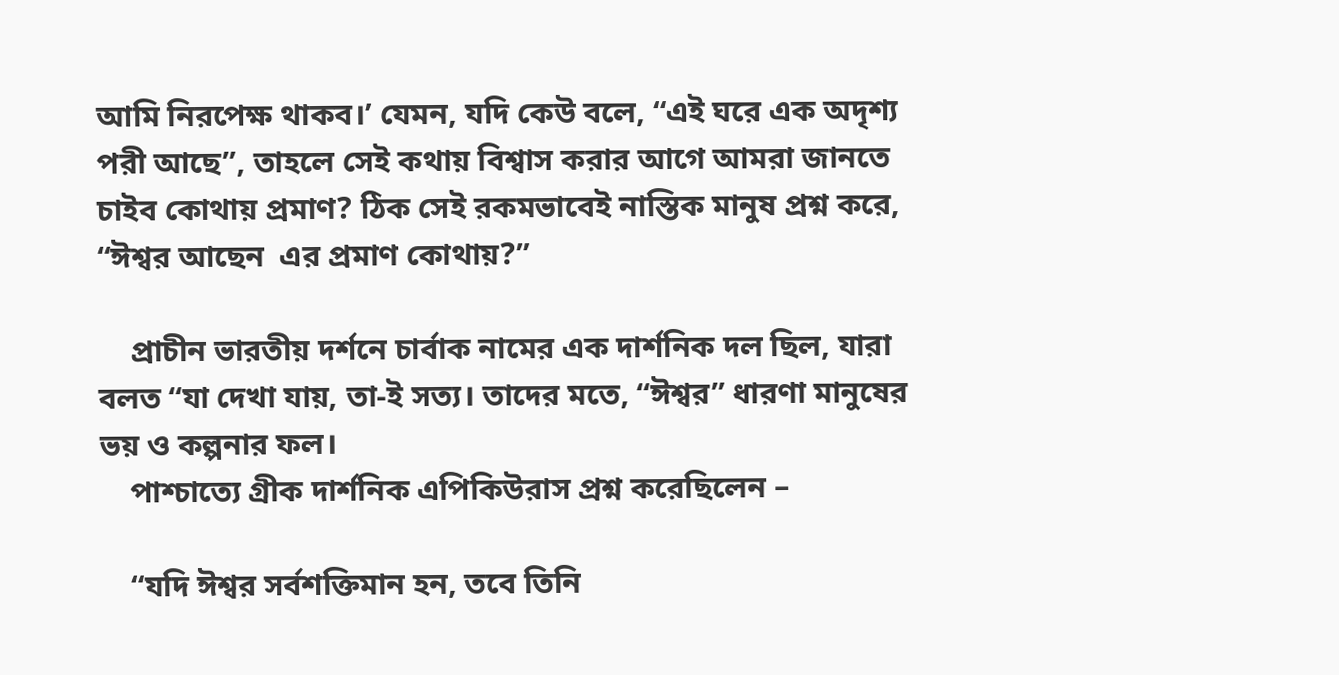আমি নিরপেক্ষ থাকব।’ যেমন, যদি কেউ বলে, “এই ঘরে এক অদৃশ্য পরী আছে”, তাহলে সেই কথায় বিশ্বাস করার আগে আমরা জানতে চাইব কোথায় প্রমাণ? ঠিক সেই রকমভাবেই নাস্তিক মানুষ প্রশ্ন করে, “ঈশ্বর আছেন  এর প্রমাণ কোথায়?”

    প্রাচীন ভারতীয় দর্শনে চার্বাক নামের এক দার্শনিক দল ছিল, যারা বলত “যা দেখা যায়, তা-ই সত্য। তাদের মতে, “ঈশ্বর” ধারণা মানুষের ভয় ও কল্পনার ফল।
    পাশ্চাত্যে গ্রীক দার্শনিক এপিকিউরাস প্রশ্ন করেছিলেন –

    “যদি ঈশ্বর সর্বশক্তিমান হন, তবে তিনি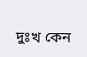দুঃখ কেন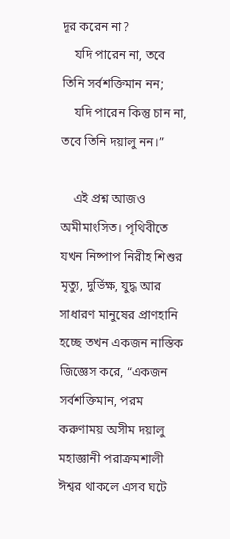দূর করেন না?
    যদি পারেন না, তবে তিনি সর্বশক্তিমান নন;
    যদি পারেন কিন্তু চান না, তবে তিনি দয়ালু নন।”

    এই প্রশ্ন আজও অমীমাংসিত। পৃথিবীতে যখন নিষ্পাপ নিরীহ শিশুর মৃত্যু, দুর্ভিক্ষ, যুদ্ধ আর সাধারণ মানুষের প্রাণহানি হচ্ছে তখন একজন নাস্তিক জিজ্ঞেস করে, “একজন সর্বশক্তিমান, পরম করুণাময় অসীম দয়ালু মহাজ্ঞানী পরাক্রমশালী  ঈশ্বর থাকলে এসব ঘটে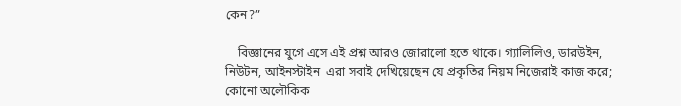কেন?”

    বিজ্ঞানের যুগে এসে এই প্রশ্ন আরও জোরালো হতে থাকে। গ্যালিলিও, ডারউইন, নিউটন, আইনস্টাইন  এরা সবাই দেখিয়েছেন যে প্রকৃতির নিয়ম নিজেরাই কাজ করে; কোনো অলৌকিক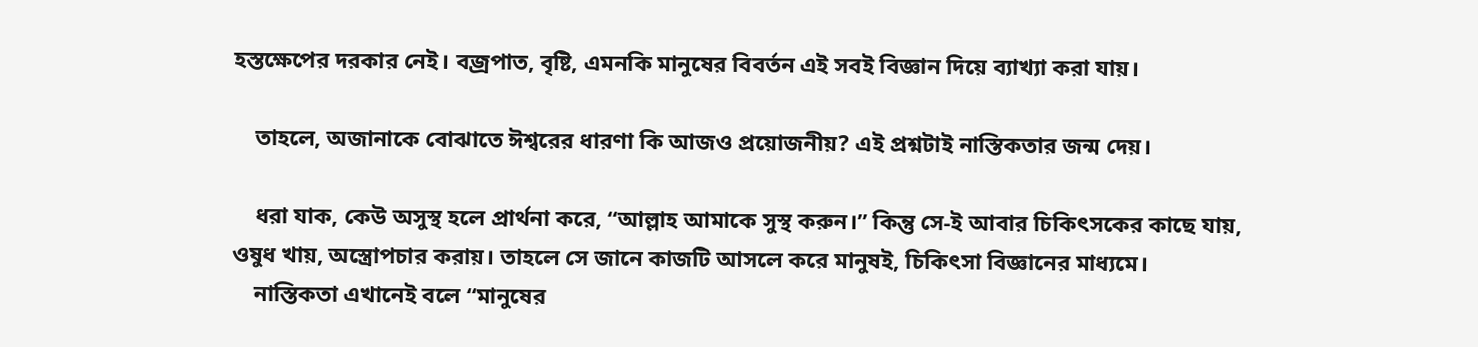হস্তক্ষেপের দরকার নেই। বজ্রপাত, বৃষ্টি, এমনকি মানুষের বিবর্তন এই সবই বিজ্ঞান দিয়ে ব্যাখ্যা করা যায়।

    তাহলে, অজানাকে বোঝাতে ঈশ্বরের ধারণা কি আজও প্রয়োজনীয়? এই প্রশ্নটাই নাস্তিকতার জন্ম দেয়।

    ধরা যাক, কেউ অসুস্থ হলে প্রার্থনা করে, “আল্লাহ আমাকে সুস্থ করুন।” কিন্তু সে-ই আবার চিকিৎসকের কাছে যায়, ওষুধ খায়, অস্ত্রোপচার করায়। তাহলে সে জানে কাজটি আসলে করে মানুষই, চিকিৎসা বিজ্ঞানের মাধ্যমে।
    নাস্তিকতা এখানেই বলে “মানুষের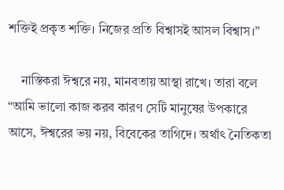শক্তিই প্রকৃত শক্তি। নিজের প্রতি বিশ্বাসই আসল বিশ্বাস।”

    নাস্তিকরা ঈশ্বরে নয়, মানবতায় আস্থা রাখে। তারা বলে “আমি ভালো কাজ করব কারণ সেটি মানুষের উপকারে আসে, ঈশ্বরের ভয় নয়, বিবেকের তাগিদে। অর্থাৎ নৈতিকতা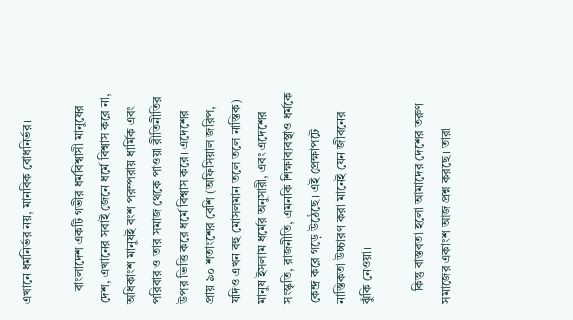এখানে ধর্মনির্ভর নয়, মানবিক বোধনির্ভর।

    বাংলাদেশ একটি গভীর ধর্মবিশ্বাসী মানুষের দেশ, এখানের সবাই জেনে ধর্মে বিশ্বাস করে না, অধিকাংশ মানুষই বংশ পরম্পরায় ধার্মিক এবং পরিবার ও তার সমাজ থেকে পাওয়া রীতিনীতির উপর ভিত্তি করে ধর্মে বিশ্বাস করে। এদেশের প্রায় ৯০ শতাংশের বেশি (অফিসিয়াল জরিপ, যদিও এখন বহু মোসলমান তলে তলে নাস্তিক) মানুষ ইসলাম ধর্মের অনুসারী, এবং এদেশের সংস্কৃতি, রাজনীতি, এমনকি শিক্ষাব্যবস্থাও ধর্মকে কেন্দ্র করে গড়ে উঠেছে। এই প্রেক্ষাপটে নাস্তিকতা উচ্চারণ করা মানেই যেন জীবনের ঝুঁকি নেওয়া।

    কিন্তু বাস্তবতা হলো আমাদের দেশের তরুণ সমাজের একাংশ আজ প্রশ্ন করছে। তারা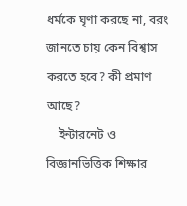ধর্মকে ঘৃণা করছে না, বরং জানতে চায় কেন বিশ্বাস করতে হবে? কী প্রমাণ আছে?
    ইন্টারনেট ও বিজ্ঞানভিত্তিক শিক্ষার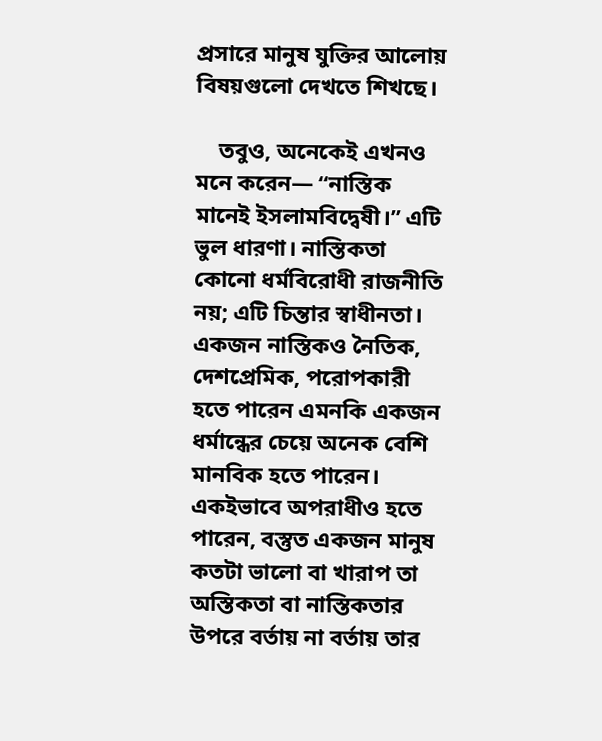প্রসারে মানুষ যুক্তির আলোয় বিষয়গুলো দেখতে শিখছে।

    তবুও, অনেকেই এখনও মনে করেন— “নাস্তিক মানেই ইসলামবিদ্বেষী।” এটি ভুল ধারণা। নাস্তিকতা কোনো ধর্মবিরোধী রাজনীতি নয়; এটি চিন্তার স্বাধীনতা। একজন নাস্তিকও নৈতিক, দেশপ্রেমিক, পরোপকারী হতে পারেন এমনকি একজন ধর্মান্ধের চেয়ে অনেক বেশি মানবিক হতে পারেন। একইভাবে অপরাধীও হতে পারেন, বস্তুত একজন মানুষ কতটা ভালো বা খারাপ তা অস্তিকতা বা নাস্তিকতার উপরে বর্তায় না বর্তায় তার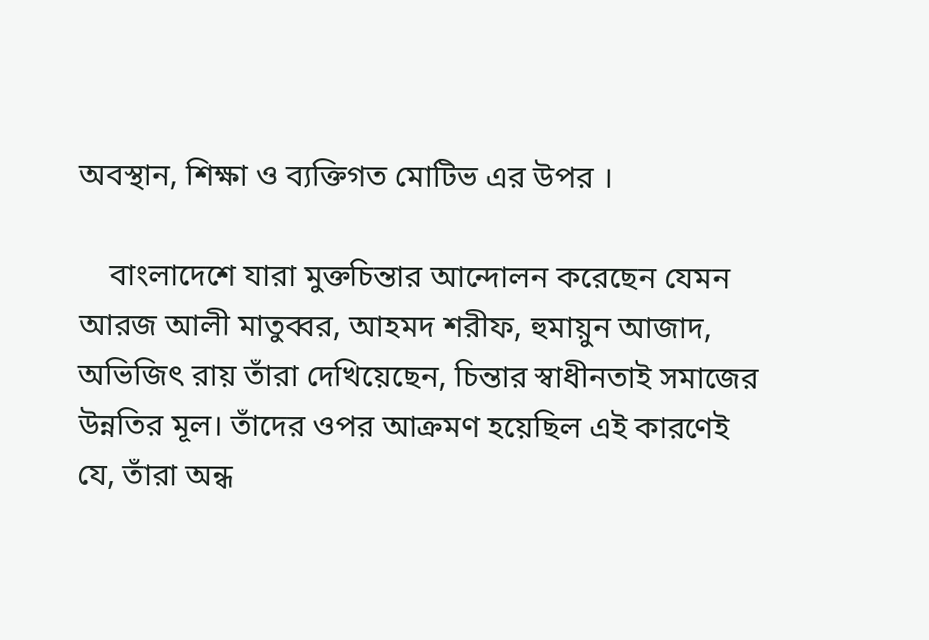অবস্থান, শিক্ষা ও ব্যক্তিগত মোটিভ এর উপর ।

    বাংলাদেশে যারা মুক্তচিন্তার আন্দোলন করেছেন যেমন আরজ আলী মাতুব্বর, আহমদ শরীফ, হুমায়ুন আজাদ, অভিজিৎ রায় তাঁরা দেখিয়েছেন, চিন্তার স্বাধীনতাই সমাজের উন্নতির মূল। তাঁদের ওপর আক্রমণ হয়েছিল এই কারণেই যে, তাঁরা অন্ধ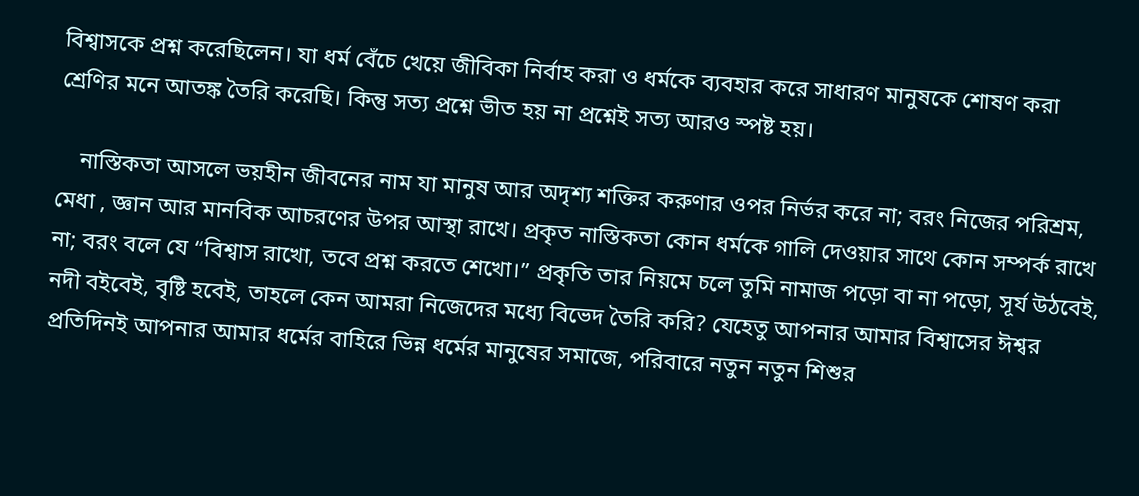বিশ্বাসকে প্রশ্ন করেছিলেন। যা ধর্ম বেঁচে খেয়ে জীবিকা নির্বাহ করা ও ধর্মকে ব্যবহার করে সাধারণ মানুষকে শোষণ করা  শ্রেণির মনে আতঙ্ক তৈরি করেছি। কিন্তু সত্য প্রশ্নে ভীত হয় না প্রশ্নেই সত্য আরও স্পষ্ট হয়।

    নাস্তিকতা আসলে ভয়হীন জীবনের নাম যা মানুষ আর অদৃশ্য শক্তির করুণার ওপর নির্ভর করে না; বরং নিজের পরিশ্রম, মেধা , জ্ঞান আর মানবিক আচরণের উপর আস্থা রাখে। প্রকৃত নাস্তিকতা কোন ধর্মকে গালি দেওয়ার সাথে কোন সম্পর্ক রাখে না; বরং বলে যে “বিশ্বাস রাখো, তবে প্রশ্ন করতে শেখো।” প্রকৃতি তার নিয়মে চলে তুমি নামাজ পড়ো বা না পড়ো, সূর্য উঠবেই, নদী বইবেই, বৃষ্টি হবেই, তাহলে কেন আমরা নিজেদের মধ্যে বিভেদ তৈরি করি? যেহেতু আপনার আমার বিশ্বাসের ঈশ্বর প্রতিদিনই আপনার আমার ধর্মের বাহিরে ভিন্ন ধর্মের মানুষের সমাজে, পরিবারে নতুন নতুন শিশুর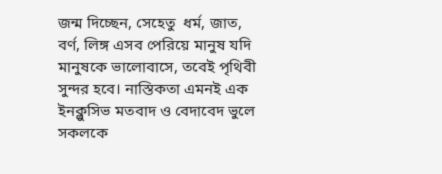জন্ম দিচ্ছেন, সেহেতু  ধর্ম, জাত, বর্ণ, লিঙ্গ এসব পেরিয়ে মানুষ যদি মানুষকে ভালোবাসে, তবেই পৃথিবী সুন্দর হবে। নাস্তিকতা এমনই এক ইনক্লুসিভ মতবাদ ও বেদাবেদ ভুলে সকলকে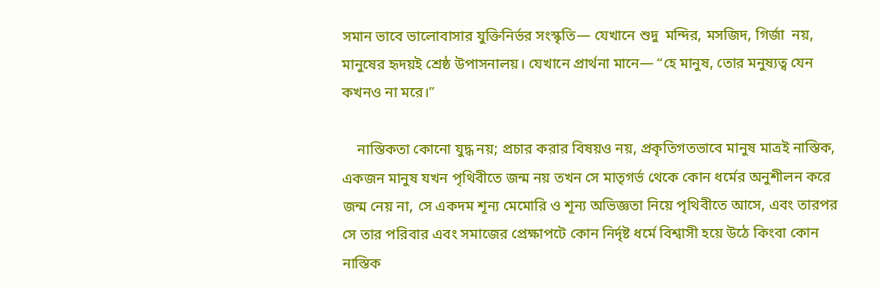সমান ভাবে ভালোবাসার যুক্তিনির্ভর সংস্কৃতি— যেখানে শুদু  মন্দির, মসজিদ, গির্জা  নয়, মানুষের হৃদয়ই শ্রেষ্ঠ উপাসনালয়। যেখানে প্রার্থনা মানে— “হে মানুষ, তোর মনুষ্যত্ব যেন কখনও না মরে।”

    নাস্তিকতা কোনো যুদ্ধ নয়; প্রচার করার বিষয়ও নয়, প্রকৃতিগতভাবে মানুষ মাত্রই নাস্তিক, একজন মানুষ যখন পৃথিবীতে জন্ম নয় তখন সে মাতৃগর্ভ থেকে কোন ধর্মের অনুশীলন করে জন্ম নেয় না, সে একদম শূন্য মেমোরি ও শূন্য অভিজ্ঞতা নিয়ে পৃথিবীতে আসে, এবং তারপর সে তার পরিবার এবং সমাজের প্রেক্ষাপটে কোন নির্দৃষ্ট ধর্মে বিশ্বাসী হয়ে উঠে কিংবা কোন নাস্তিক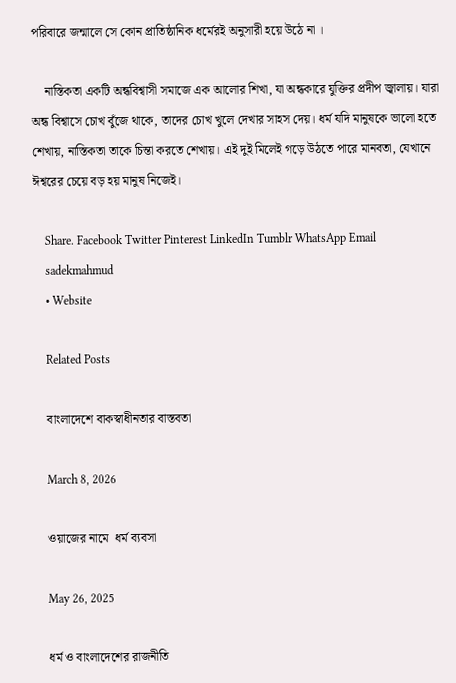পরিবারে জন্মালে সে কোন প্রাতিষ্ঠানিক ধর্মেরই অনুসারী হয়ে উঠে না ।

    নাস্তিকতা একটি অন্ধবিশ্বাসী সমাজে এক আলোর শিখা, যা অন্ধকারে যুক্তির প্রদীপ জ্বালায়। যারা অন্ধ বিশ্বাসে চোখ বুঁজে থাকে, তাদের চোখ খুলে দেখার সাহস দেয়। ধর্ম যদি মানুষকে ভালো হতে শেখায়, নাস্তিকতা তাকে চিন্তা করতে শেখায়। এই দুই মিলেই গড়ে উঠতে পারে মানবতা, যেখানে ঈশ্বরের চেয়ে বড় হয় মানুষ নিজেই।

    Share. Facebook Twitter Pinterest LinkedIn Tumblr WhatsApp Email
    sadekmahmud
    • Website

    Related Posts

    বাংলাদেশে বাকস্বাধীনতার বাস্তবতা

    March 8, 2026

    ওয়াজের নামে  ধর্ম ব্যবসা

    May 26, 2025

    ধর্ম ও বাংলাদেশের রাজনীতি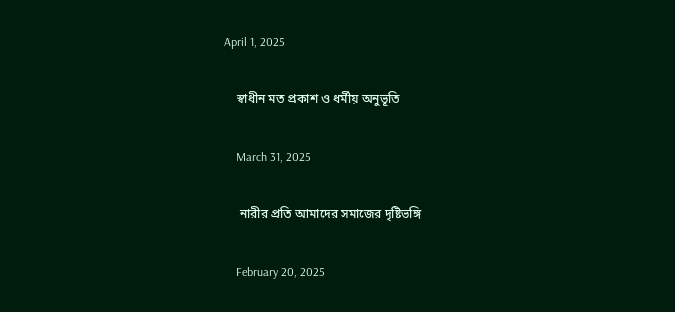April 1, 2025

    স্বাধীন মত প্রকাশ ও ধর্মীয় অনুভূতি

    March 31, 2025

     নারীর প্রতি আমাদের সমাজের দৃষ্টিভঙ্গি

    February 20, 2025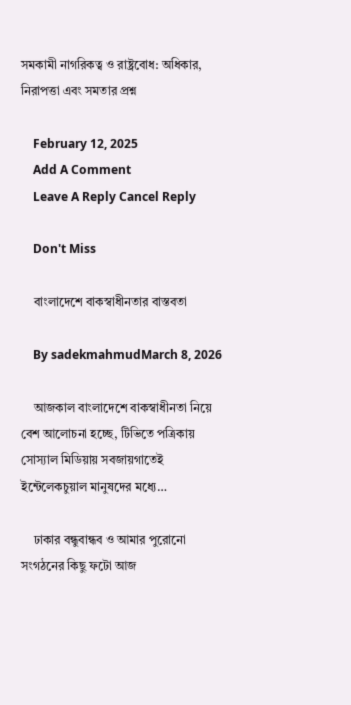সমকামী নাগরিকত্ব ও রাষ্ট্রবোধ: অধিকার, নিরাপত্তা এবং সমতার প্রশ্ন

    February 12, 2025
    Add A Comment
    Leave A Reply Cancel Reply

    Don't Miss

    বাংলাদেশে বাকস্বাধীনতার বাস্তবতা

    By sadekmahmudMarch 8, 2026

    আজকাল বাংলাদেশে বাকস্বাধীনতা নিয়ে বেশ আলোচনা হচ্ছে, টিভিতে পত্রিকায় সোস্যাল মিডিয়ায় সবজায়গাতেই ইন্টেলেকচুয়াল মানুষদের মধ্যে…

    ঢাকার বন্ধুবান্ধব ও আমার পুরোনো সংগঠনের কিছু ফটো আজ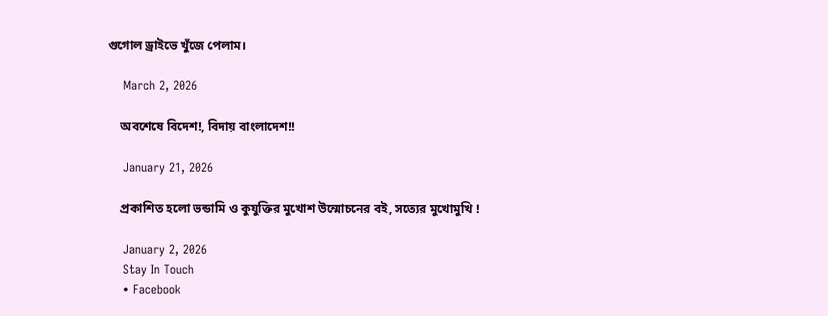গুগোল ড্রাইভে খুঁজে পেলাম।

    March 2, 2026

    অবশেষে বিদেশ!, বিদায় বাংলাদেশ!!

    January 21, 2026

    প্রকাশিত হলো ভন্ডামি ও কুযুক্তির মুখোশ উন্মোচনের বই, সত্যের মুখোমুখি !

    January 2, 2026
    Stay In Touch
    • Facebook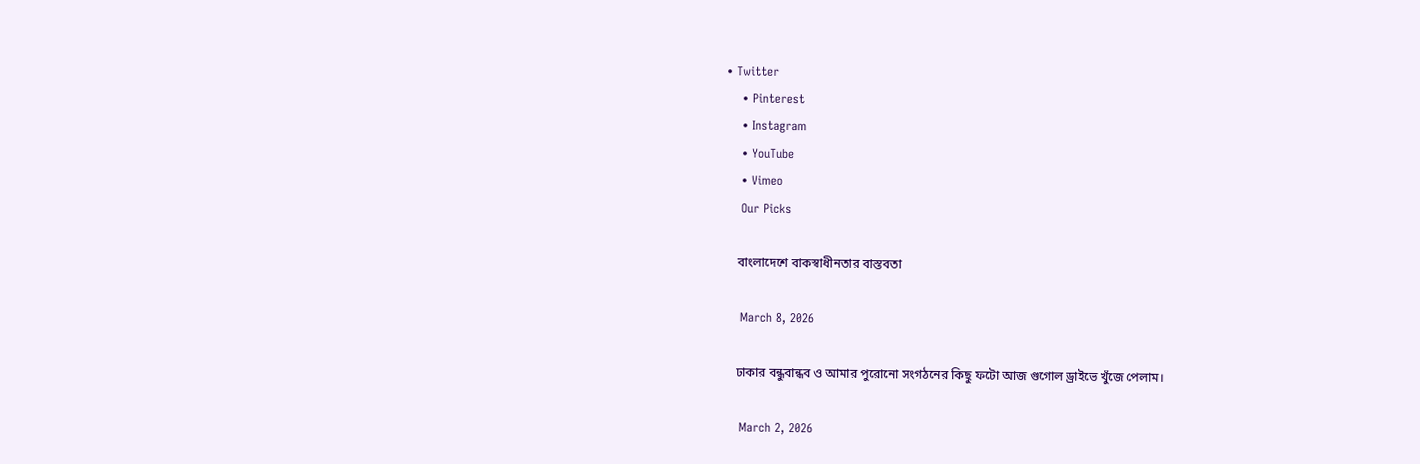• Twitter
    • Pinterest
    • Instagram
    • YouTube
    • Vimeo
    Our Picks

    বাংলাদেশে বাকস্বাধীনতার বাস্তবতা

    March 8, 2026

    ঢাকার বন্ধুবান্ধব ও আমার পুরোনো সংগঠনের কিছু ফটো আজ গুগোল ড্রাইভে খুঁজে পেলাম।

    March 2, 2026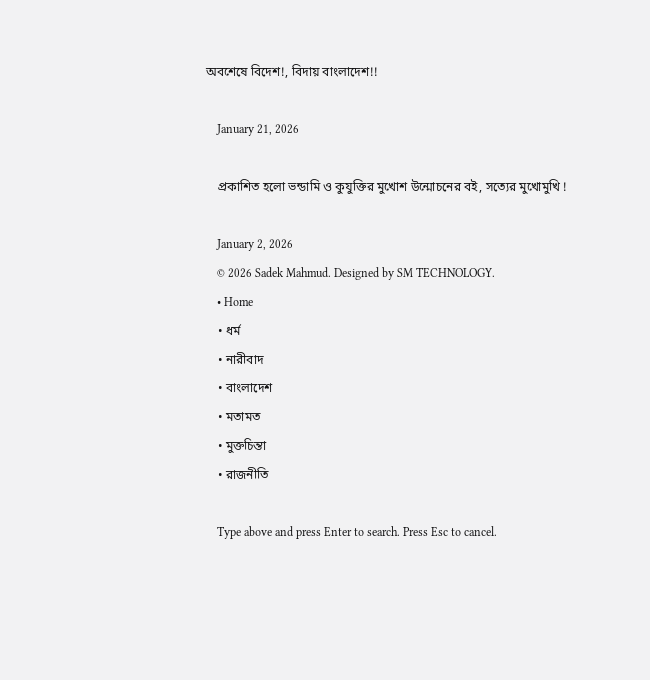অবশেষে বিদেশ!, বিদায় বাংলাদেশ!!

    January 21, 2026

    প্রকাশিত হলো ভন্ডামি ও কুযুক্তির মুখোশ উন্মোচনের বই, সত্যের মুখোমুখি !

    January 2, 2026
    © 2026 Sadek Mahmud. Designed by SM TECHNOLOGY.
    • Home
    • ধর্ম
    • নারীবাদ
    • বাংলাদেশ
    • মতামত
    • মুক্তচিন্তা
    • রাজনীতি

    Type above and press Enter to search. Press Esc to cancel.